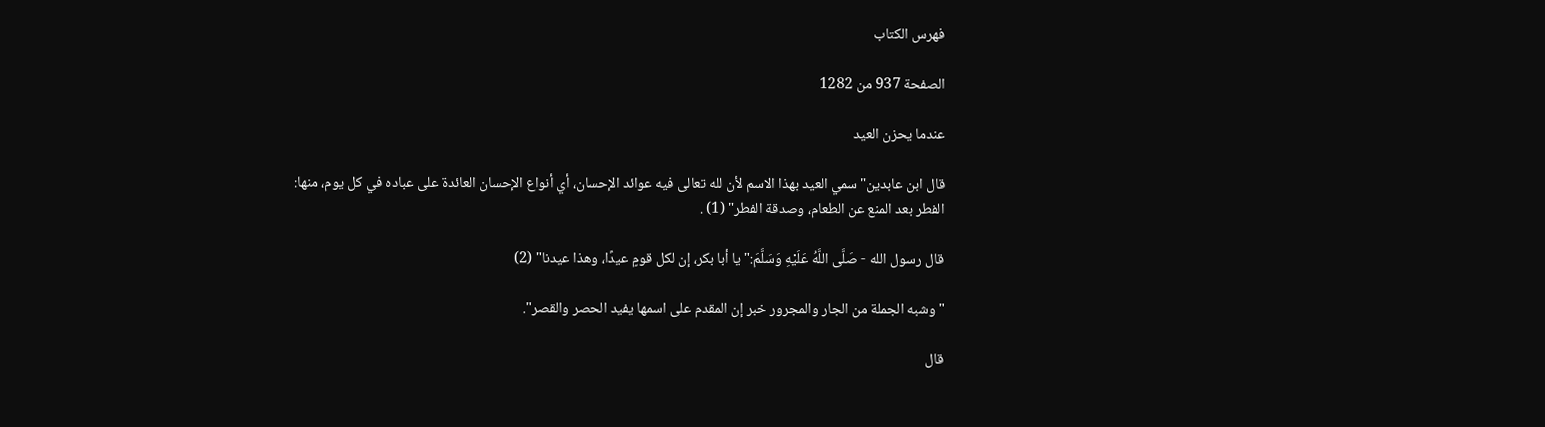فهرس الكتاب

الصفحة 937 من 1282

عندما يحزن العيد

قال ابن عابدين"سمي العيد بهذا الاسم لأن لله تعالى فيه عوائد الإحسان، أي أنواع الإحسان العائدة على عباده في كل يوم، منها: الفطر بعد المنع عن الطعام، وصدقة الفطر" (1) .

قال رسول الله - صَلَّى اللَّهُ عَلَيْهِ وَسَلَّمَ:"يا أبا بكر، إن لكل قومٍ عيدًا، وهذا عيدنا" (2)

"وشبه الجملة من الجار والمجرور خبر إن المقدم على اسمها يفيد الحصر والقصر".

قال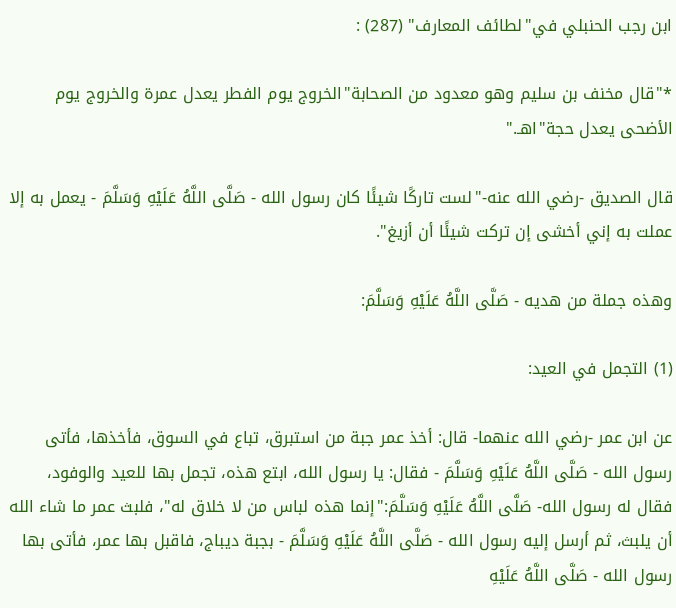ابن رجب الحنبلي في"لطائف المعارف" (287) :

*"قال مخنف بن سليم وهو معدود من الصحابة"الخروج يوم الفطر يعدل عمرة والخروج يوم الأضحى يعدل حجة"اهـ."

قال الصديق -رضي الله عنه-"لست تاركًا شيئًا كان رسول الله - صَلَّى اللَّهُ عَلَيْهِ وَسَلَّمَ - يعمل به إلا عملت به إني أخشى إن تركت شيئًا أن أزيغ".

وهذه جملة من هديه - صَلَّى اللَّهُ عَلَيْهِ وَسَلَّمَ:

(1) التجمل في العيد:

عن ابن عمر -رضي الله عنهما- قال: أخذ عمر جبة من استبرق، تباع في السوق، فأخذها، فأتى رسول الله - صَلَّى اللَّهُ عَلَيْهِ وَسَلَّمَ - فقال: يا رسول الله، ابتع هذه، تجمل بها للعيد والوفود، فقال له رسول الله- صَلَّى اللَّهُ عَلَيْهِ وَسَلَّمَ:"إنما هذه لباس من لا خلاق له"، فلبث عمر ما شاء الله أن يلبث، ثم أرسل إليه رسول الله - صَلَّى اللَّهُ عَلَيْهِ وَسَلَّمَ - بجبة ديباج، فاقبل بها عمر، فأتى بها رسول الله - صَلَّى اللَّهُ عَلَيْهِ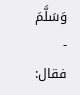وَسَلَّمَ - فقال: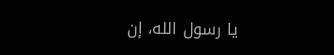يا رسول الله، إن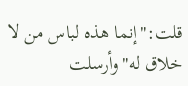قلت:"إنما هذه لباس من لا خلاق له"وأرسلت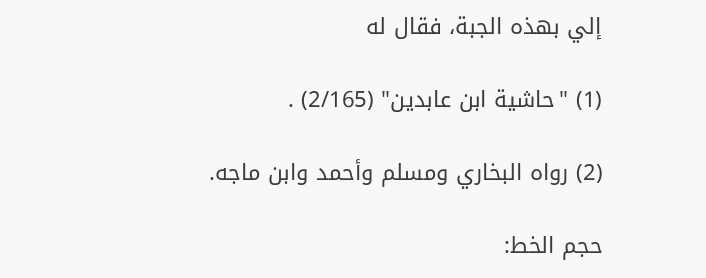إلي بهذه الجبة، فقال له

(1) "حاشية ابن عابدين" (2/165) .

(2) رواه البخاري ومسلم وأحمد وابن ماجه.

حجم الخط: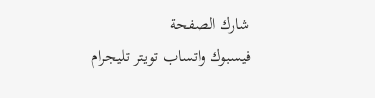شارك الصفحة
فيسبوك واتساب تويتر تليجرام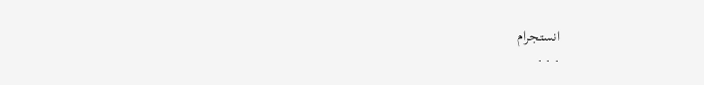انستجرام
. . .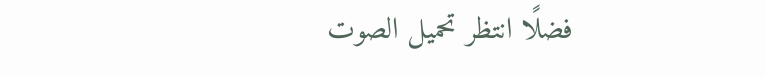فضلًا انتظر تحميل الصوت